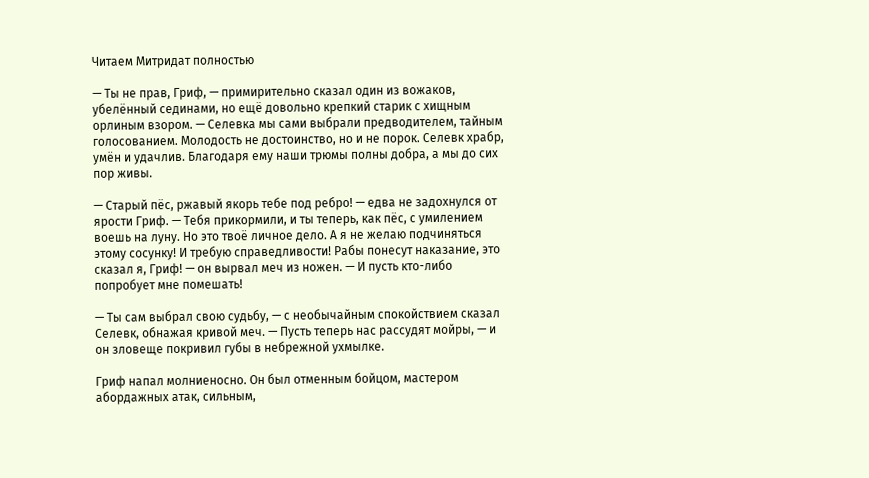Читаем Митридат полностью

— Ты не прав, Гриф, — примирительно сказал один из вожаков, убелённый сединами, но ещё довольно крепкий старик с хищным орлиным взором. — Селевка мы сами выбрали предводителем, тайным голосованием. Молодость не достоинство, но и не порок. Селевк храбр, умён и удачлив. Благодаря ему наши трюмы полны добра, а мы до сих пор живы.

— Старый пёс, ржавый якорь тебе под ребро! — едва не задохнулся от ярости Гриф. — Тебя прикормили, и ты теперь, как пёс, с умилением воешь на луну. Но это твоё личное дело. А я не желаю подчиняться этому сосунку! И требую справедливости! Рабы понесут наказание, это сказал я, Гриф! — он вырвал меч из ножен. — И пусть кто-либо попробует мне помешать!

— Ты сам выбрал свою судьбу, — с необычайным спокойствием сказал Селевк, обнажая кривой меч. — Пусть теперь нас рассудят мойры, — и он зловеще покривил губы в небрежной ухмылке.

Гриф напал молниеносно. Он был отменным бойцом, мастером абордажных атак, сильным,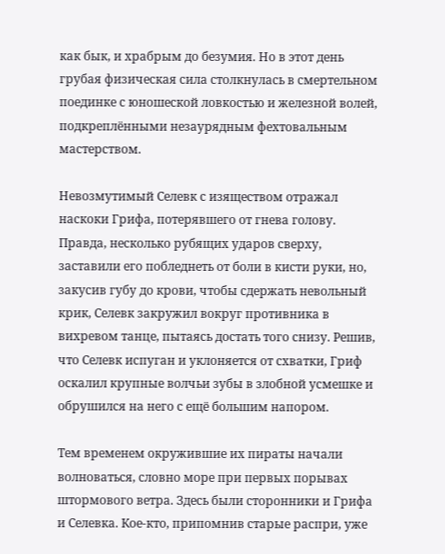как бык, и храбрым до безумия. Но в этот день грубая физическая сила столкнулась в смертельном поединке с юношеской ловкостью и железной волей, подкреплёнными незаурядным фехтовальным мастерством.

Невозмутимый Селевк с изяществом отражал наскоки Грифа, потерявшего от гнева голову. Правда, несколько рубящих ударов сверху, заставили его побледнеть от боли в кисти руки, но, закусив губу до крови, чтобы сдержать невольный крик, Селевк закружил вокруг противника в вихревом танце, пытаясь достать того снизу. Решив, что Селевк испуган и уклоняется от схватки, Гриф оскалил крупные волчьи зубы в злобной усмешке и обрушился на него с ещё большим напором.

Тем временем окружившие их пираты начали волноваться, словно море при первых порывах штормового ветра. Здесь были сторонники и Грифа и Селевка. Кое-кто, припомнив старые распри, уже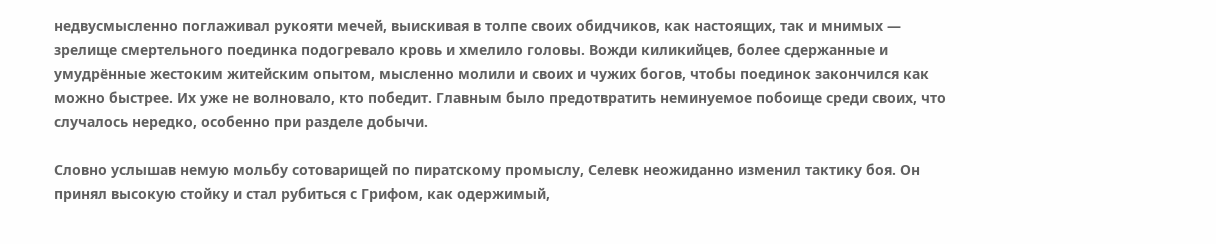недвусмысленно поглаживал рукояти мечей, выискивая в толпе своих обидчиков, как настоящих, так и мнимых — зрелище смертельного поединка подогревало кровь и хмелило головы. Вожди киликийцев, более сдержанные и умудрённые жестоким житейским опытом, мысленно молили и своих и чужих богов, чтобы поединок закончился как можно быстрее. Их уже не волновало, кто победит. Главным было предотвратить неминуемое побоище среди своих, что случалось нередко, особенно при разделе добычи.

Словно услышав немую мольбу сотоварищей по пиратскому промыслу, Селевк неожиданно изменил тактику боя. Он принял высокую стойку и стал рубиться с Грифом, как одержимый,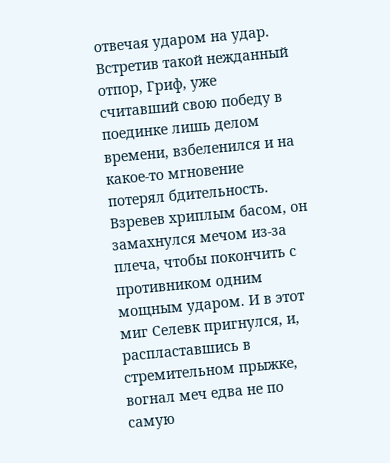отвечая ударом на удар. Встретив такой нежданный отпор, Гриф, уже считавший свою победу в поединке лишь делом времени, взбеленился и на какое-то мгновение потерял бдительность. Взревев хриплым басом, он замахнулся мечом из-за плеча, чтобы покончить с противником одним мощным ударом. И в этот миг Селевк пригнулся, и, распластавшись в стремительном прыжке, вогнал меч едва не по самую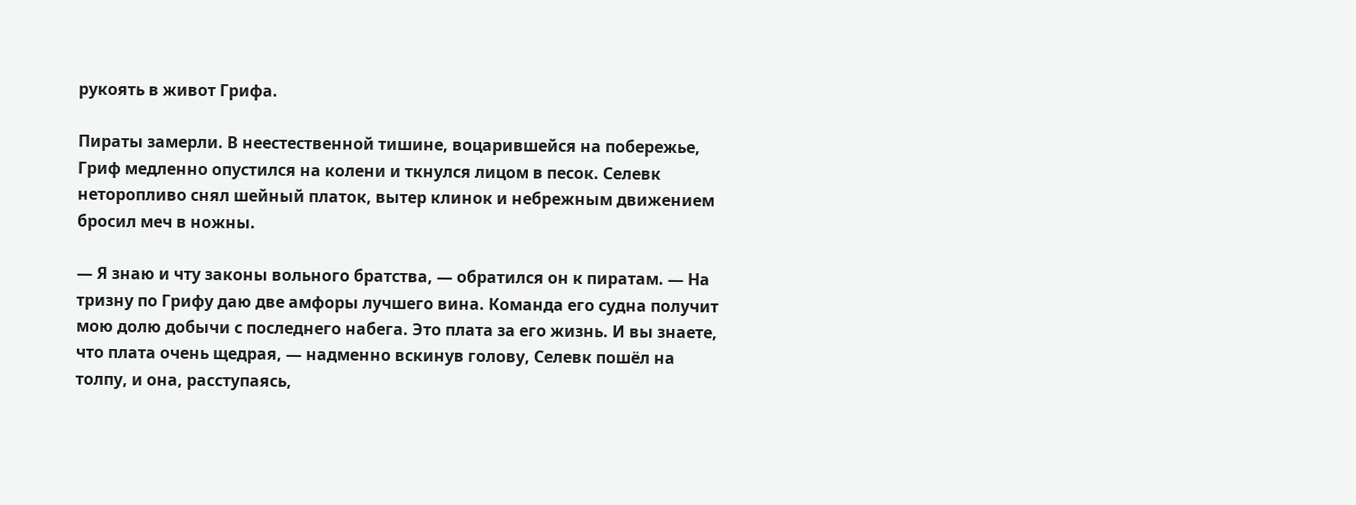рукоять в живот Грифа.

Пираты замерли. В неестественной тишине, воцарившейся на побережье, Гриф медленно опустился на колени и ткнулся лицом в песок. Селевк неторопливо снял шейный платок, вытер клинок и небрежным движением бросил меч в ножны.

— Я знаю и чту законы вольного братства, — обратился он к пиратам. — На тризну по Грифу даю две амфоры лучшего вина. Команда его судна получит мою долю добычи с последнего набега. Это плата за его жизнь. И вы знаете, что плата очень щедрая, — надменно вскинув голову, Селевк пошёл на толпу, и она, расступаясь,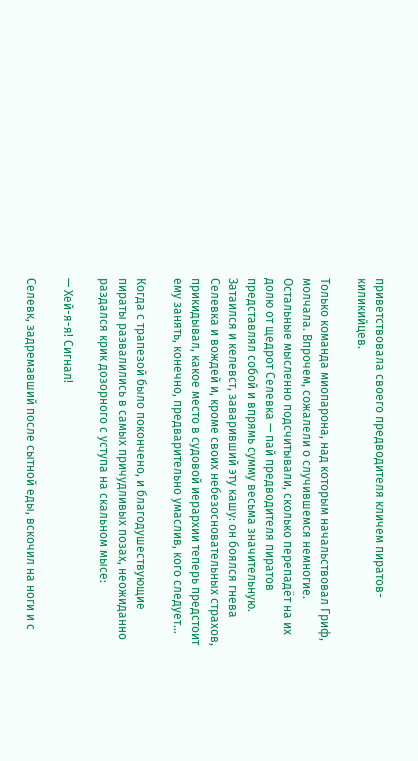приветствовала своего предводителя кличем пиратов-киликийцев.

Только команда миопарона, над которым начальствовал Гриф, молчала. Впрочем, сожалели о случившемся немногие. Остальные мысленно подсчитывали, сколько перепадёт на их долю от щедрот Селевка — пай предводителя пиратов представлял собой и впрямь сумму весьма значительную. Затаился и келевст, заваривший эту кашу: он боялся гнева Селевка и вождей и, кроме своих небезосновательных страхов, прикидывал, какое место в судовой иерархии теперь предстоит ему занять, конечно, предварительно умаслив, кого следует…

Когда с трапезой было покончено, и благодушествующие пираты развалились в самых причудливых позах, неожиданно раздался крик дозорного с уступа на скальном мысе:

— Хей-я-я! Сигнал!

Селевк, задремавший после сытной еды, вскочил на ноги и с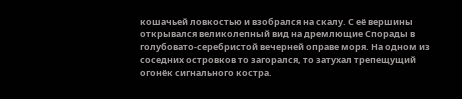кошачьей ловкостью и взобрался на скалу. С её вершины открывался великолепный вид на дремлющие Спорады в голубовато-серебристой вечерней оправе моря. На одном из соседних островков то загорался, то затухал трепещущий огонёк сигнального костра.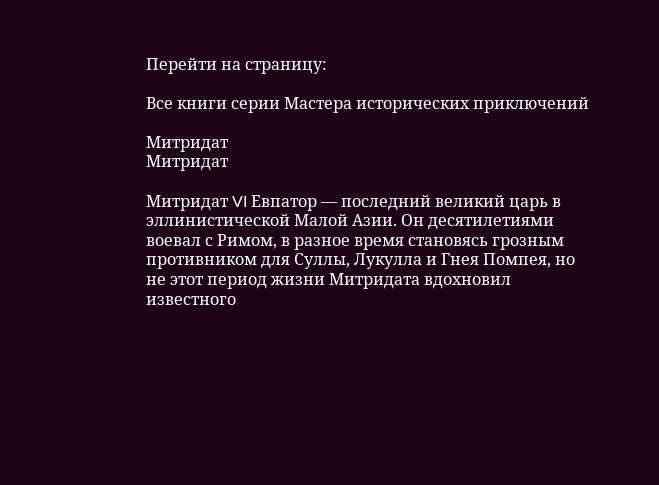Перейти на страницу:

Все книги серии Мастера исторических приключений

Митридат
Митридат

Митридат VI Евпатор — последний великий царь в эллинистической Малой Азии. Он десятилетиями воевал с Римом, в разное время становясь грозным противником для Суллы, Лукулла и Гнея Помпея, но не этот период жизни Митридата вдохновил известного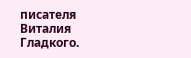писателя Виталия Гладкого.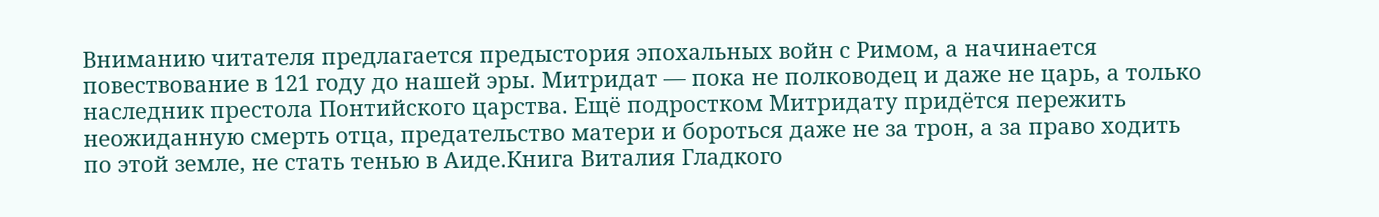Вниманию читателя предлагается предыстория эпохальных войн с Римом, а начинается повествование в 121 году до нашей эры. Митридат — пока не полководец и даже не царь, а только наследник престола Понтийского царства. Ещё подростком Митридату придётся пережить неожиданную смерть отца, предательство матери и бороться даже не за трон, а за право ходить по этой земле, не стать тенью в Аиде.Книга Виталия Гладкого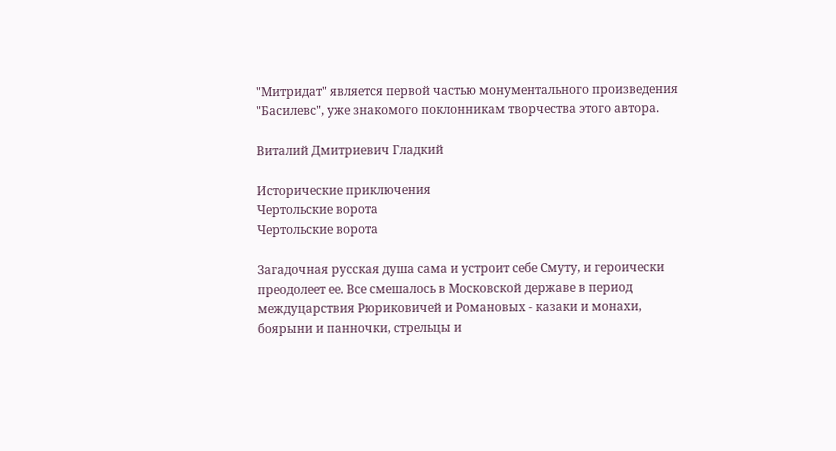"Митридат" является первой частью монументального произведения "Басилевс", уже знакомого поклонникам творчества этого автора.

Виталий Дмитриевич Гладкий

Исторические приключения
Чертольские ворота
Чертольские ворота

Загадочная русская душа сама и устроит себе Смуту, и героически преодолеет ее. Все смешалось в Московской державе в период междуцарствия Рюриковичей и Романовых - казаки и монахи, боярыни и панночки, стрельцы и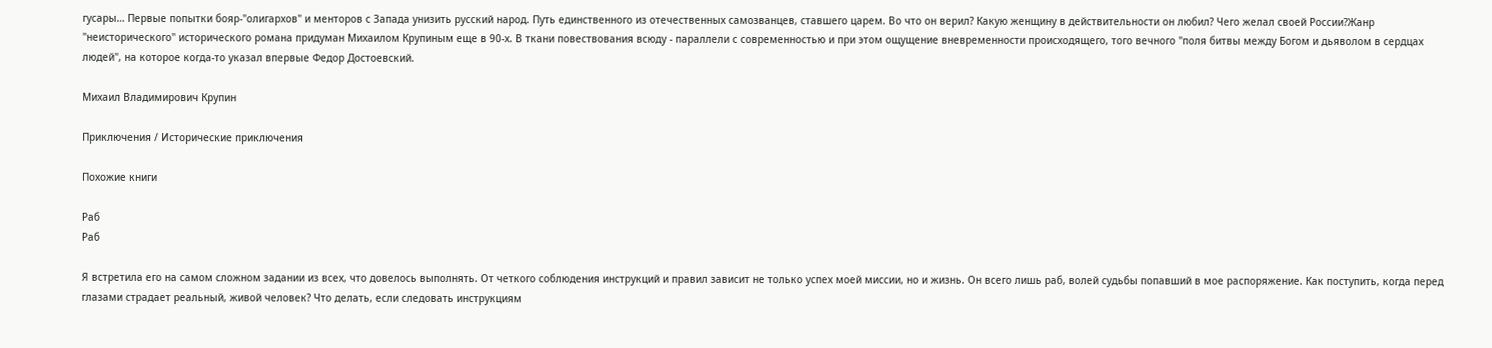гусары… Первые попытки бояр-"олигархов" и менторов с Запада унизить русский народ. Путь единственного из отечественных самозванцев, ставшего царем. Во что он верил? Какую женщину в действительности он любил? Чего желал своей России?Жанр "неисторического" исторического романа придуман Михаилом Крупиным еще в 90-х. В ткани повествования всюду - параллели с современностью и при этом ощущение вневременности происходящего, того вечного "поля битвы между Богом и дьяволом в сердцах людей", на которое когда-то указал впервые Федор Достоевский.

Михаил Владимирович Крупин

Приключения / Исторические приключения

Похожие книги

Раб
Раб

Я встретила его на самом сложном задании из всех, что довелось выполнять. От четкого соблюдения инструкций и правил зависит не только успех моей миссии, но и жизнь. Он всего лишь раб, волей судьбы попавший в мое распоряжение. Как поступить, когда перед глазами страдает реальный, живой человек? Что делать, если следовать инструкциям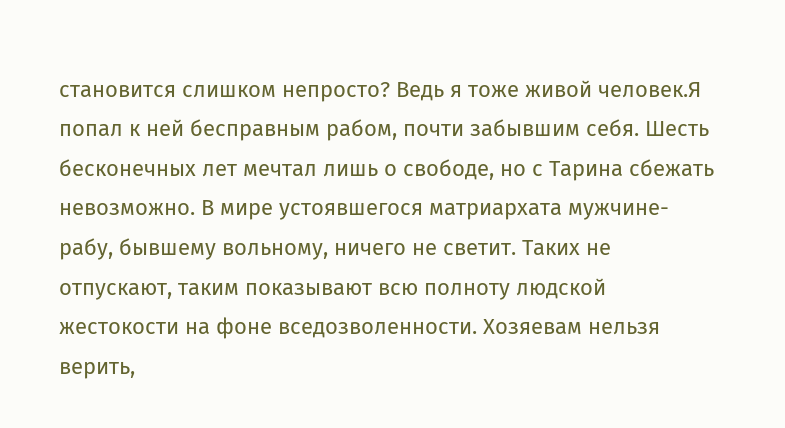становится слишком непросто? Ведь я тоже живой человек.Я попал к ней бесправным рабом, почти забывшим себя. Шесть бесконечных лет мечтал лишь о свободе, но с Тарина сбежать невозможно. В мире устоявшегося матриархата мужчине-рабу, бывшему вольному, ничего не светит. Таких не отпускают, таким показывают всю полноту людской жестокости на фоне вседозволенности. Хозяевам нельзя верить,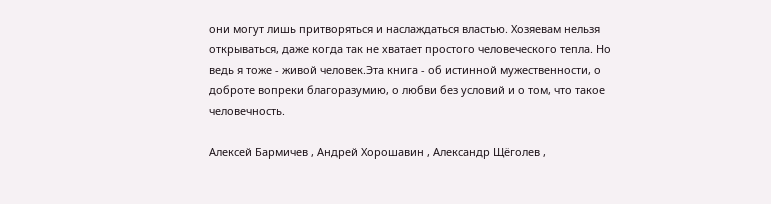они могут лишь притворяться и наслаждаться властью. Хозяевам нельзя открываться, даже когда так не хватает простого человеческого тепла. Но ведь я тоже - живой человек.Эта книга - об истинной мужественности, о доброте вопреки благоразумию, о любви без условий и о том, что такое человечность.

Алексей Бармичев , Андрей Хорошавин , Александр Щёголев ,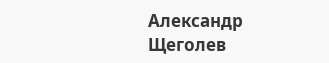Александр Щеголев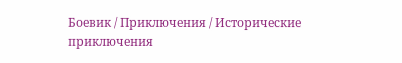Боевик / Приключения / Исторические приключения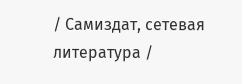/ Самиздат, сетевая литература /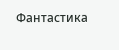Фантастика